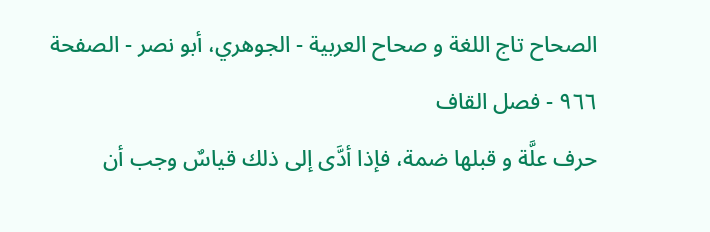الصحاح تاج اللغة و صحاح العربية - الجوهري، أبو نصر - الصفحة ٩٦٦ - فصل القاف
حرف علَّة و قبلها ضمة، فإذا أدَّى إلى ذلك قياسٌ وجب أن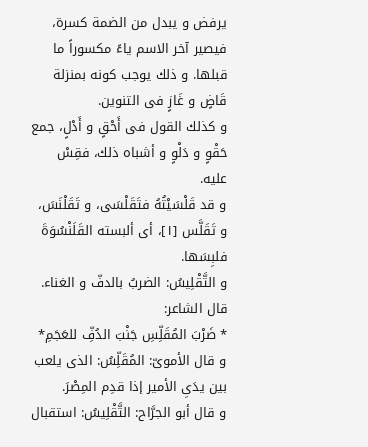يرفض و يبدل من الضمة كسرة، فيصير آخر الاسم ياءً مكسوراً ما قبلها. و ذلك يوجب كونه بمنزلة قَاضٍ و غَازٍ فى التنوين.
و كذلك القول فى أَحْقٍ و أَدْلٍ، جمع حَقْوٍ و دَلْوٍ و أشباه ذلك، فقِسْ عليه.
و قد قَلْسَيْتُهُ فتَقَلْسَى، و تَقَلْنَسَ، و تَقَلَّس [١]، أى ألبسته القَلَنْسُوَةَ فلبِسَها.
و التَّقْلِيسُ: الضربُ بالدفّ و الغناء.
قال الشاعر:
* ضَرْبَ المُقَلِّسِ جَنْبَ الدُفِّ للعَجَمِ*
و قال الأموىّ: المُقَلِّسُ: الذى يلعب بين يدَىِ الأمير إذا قدِم المِصْرَ.
و قال أبو الجرَّاح: التَّقْلِيسُ: استقبال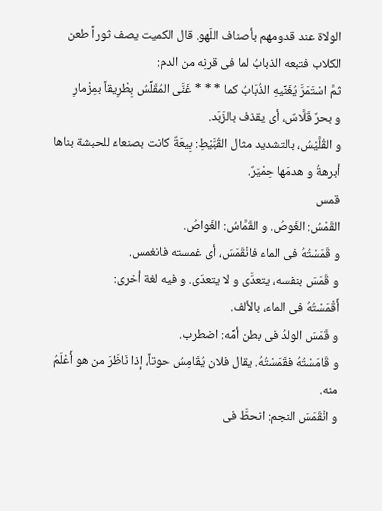الولاة عند قدومهم بأصناف اللَهو. قال الكميت يصف ثوراً طعن الكلاب فتبعه الذبابُ لما فى قرنِه من الدم:
ثمَّ اسْتَمَرَّ يُغَنِّيهِ الذُبَابُ كما * * * غَنَّى المُقَلِّسُ بِطْرِيقاً بمِزْمارِ
و بحرٌ قَلَّاسٌ، أى يقذف بالزَبَد.
و القُلَّيْسُ، بالتشديد مثال القُبَّيْطِ: بِيعَةٌ كانت بصنعاءَ للحبشة بناها أبرهةُ و هدمَها حِمْيَرٌ.
قمس
القَمْسُ: الغَوصُ. و القَمَّاسُ: الغَواصُ.
و قَمَسْتُهُ فى الماء فانْقَمَسَ، أى غمسته فانغمس.
و قَمَسَ بنفسه، يتعدَّى و لا يتعدّى. و فيه لغة أخرى:
أَقْمَسْتُهُ فى الماء، بالألف.
و قَمَسَ الولدُ فى بطن أمِّه: اضطرب.
و قَامَسْتُهُ فقَمَسْتُهُ. يقال فلان يُقَامِسُ حوتاً، إذا نَاظَرَ من هو أَعْلَمُ منه.
و انْقَمَسَ النجم: انحطَّ فى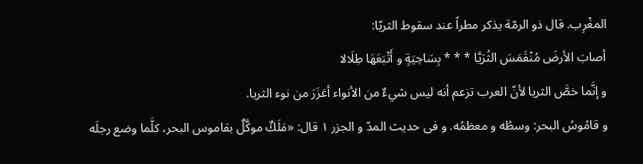المغْرِب. قال ذو الرمّة يذكر مطراً عند سقوط الثريّا:
أصابَ الأرضَ مُنْقَمَسَ الثُرَيَّا * * * بِسَاحِيَةٍ و أَتْبَعَهَا طِلَالا
و إنَّما خصَّ الثريا لأنّ العرب تزعم أنه ليس شيءٌ من الأنواء أغزَرَ من نوء الثريا.
و قامُوسُ البحر: وسطُه و معظمُه. و فى حديث المدّ و الجزر ١ قال: «مَلَكٌ موكَّلٌ بقاموس البحر، كلَّما وضع رجلَه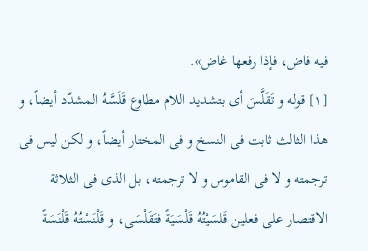فيه فاض، فإذا رفعها غاض».
[١] قوله و تَقَلَّسَ أى بتشديد اللام مطاوع قَلَسَّهُ المشدّد أيضاً، و هذا الثالث ثابت فى النسخ و فى المختار أيضاً، و لكن ليس فى ترجمته و لا فى القاموس و لا ترجمته، بل الذى فى الثلاثة الاقتصار على فعلين قَلسَيْتُهُ قَلْسَيَةً فتَقَلْسَى، و قَلْنَسْتُهُ قَلْنَسَةً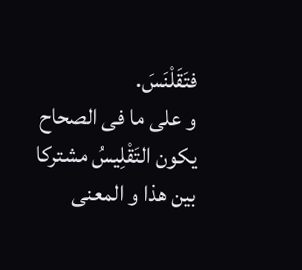فتَقَلْنَسَ.
و على ما فى الصحاح يكون التَقْلِيسُ مشتركا بين هذا و المعنى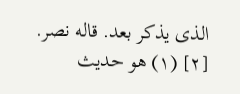الذى يذكر بعد. قاله نصر.
[٢] (١) هو حديث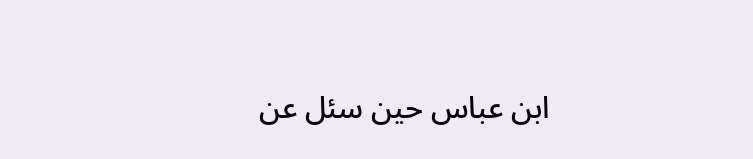ابن عباس حين سئل عن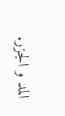المد و الجزر.